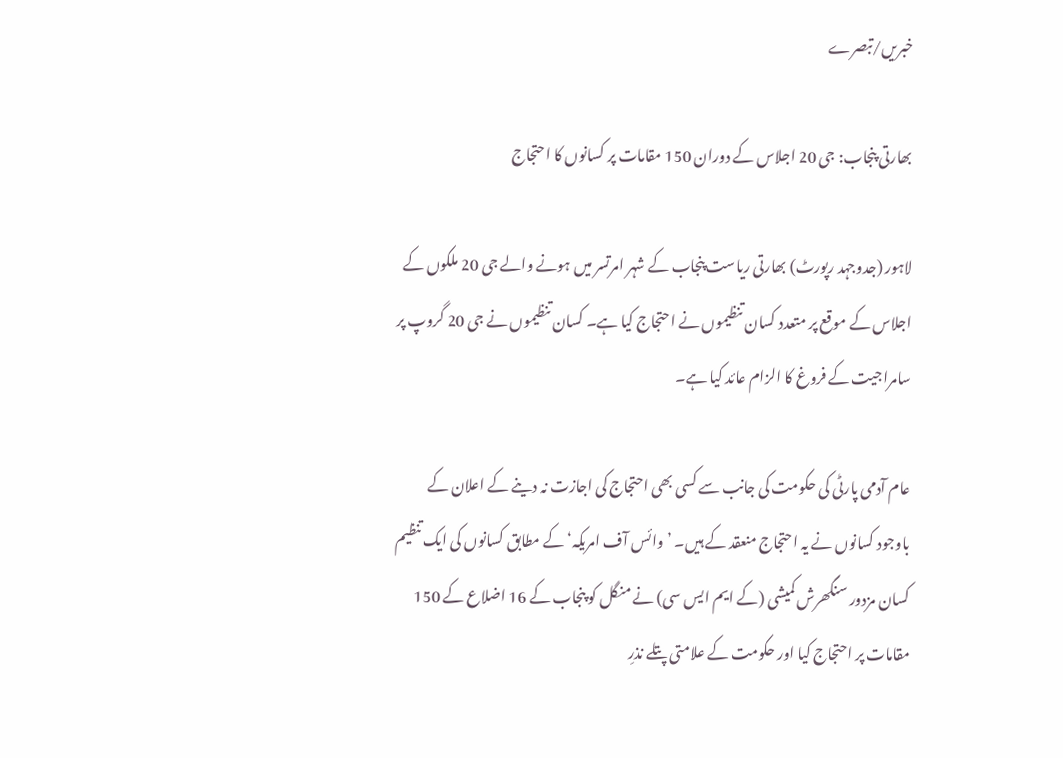خبریں/تبصرے

بھارتی پنجاب: جی 20 اجلاس کے دوران 150 مقامات پر کسانوں کا احتجاج

لاہور (جدوجہد رپورٹ) بھارتی ریاست پنجاب کے شہر امرتسر میں ہونے والے جی 20 ملکوں کے اجلاس کے موقع پر متعدد کسان تنظیموں نے احتجاج کیا ہے۔ کسان تنظیموں نے جی 20 گروپ پر سامراجیت کے فروغ کا الزام عائد کیا ہے۔

عام آدمی پارٹی کی حکومت کی جانب سے کسی بھی احتجاج کی اجازت نہ دینے کے اعلان کے باوجود کسانوں نے یہ احتجاج منعقد کے ہیں۔ ’وائس آف امریکہ‘ کے مطابق کسانوں کی ایک تنظیم کسان مزدور سنگھرش کمیشی (کے ایم ایس سی) نے منگل کو پنجاب کے 16 اضلاع کے 150 مقامات پر احتجاج کیا اور حکومت کے علامتی پتلے نذرِ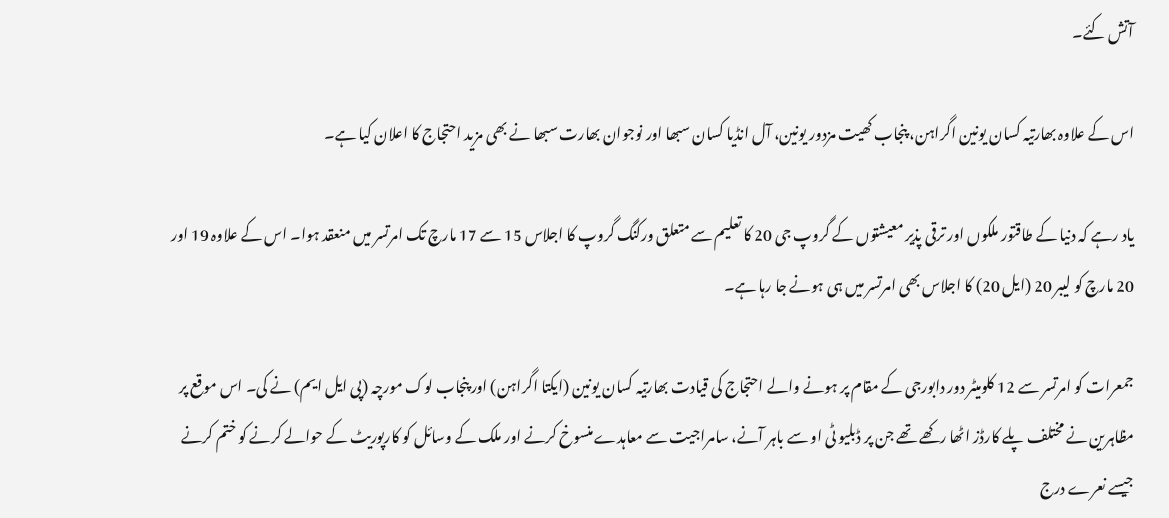آتش کئے۔

اس کے علاوہ بھارتیہ کسان یونین اگراہن، پنجاب کھیت مزدور یونین، آل انڈیا کسان سبھا اور نوجوان بھارت سبھا نے بھی مزید احتجاج کا اعلان کیا ہے۔

یاد رہے کہ دنیا کے طاقتور ملکوں اور ترقی پذیر معیشتوں کے گروپ جی 20 کا تعلیم سے متعلق ورکنگ گروپ کا اجلاس 15 سے 17 مارچ تک امرتسر میں منعقد ہوا۔ اس کے علاوہ 19 اور 20 مارچ کو لیبر 20 (ایل 20) کا اجلاس بھی امرتسر میں ہی ہونے جا رہا ہے۔

جمعرات کو امرتسر سے 12 کلومیٹر دور دابورجی کے مقام پر ہونے والے احتجاج کی قیادت بھارتیہ کسان یونین (ایکتا اگراہن) اور پنجاب لوک مورچہ (پی ایل ایم) نے کی۔ اس موقع پر مظاہرین نے مختلف پلے کارڈز اٹھا رکھے تھے جن پر ڈبلیو ٹی او سے باہر آنے، سامراجیت سے معاہدے منسوخ کرنے اور ملک کے وسائل کو کارپوریٹ کے حوالے کرنے کو ختم کرنے جیسے نعرے درج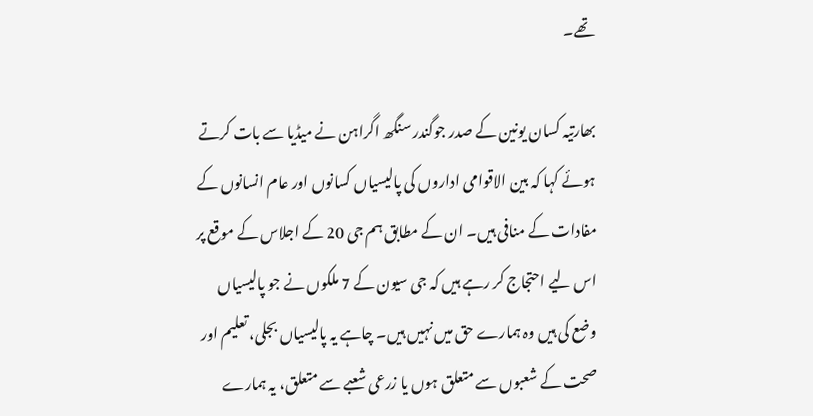تھے۔

بھارتیہ کسان یونین کے صدر جوگندر سنگھ اگراہن نے میڈیا سے بات کرتے ہوئے کہا کہ بین الاقوامی اداروں کی پالیسیاں کسانوں اور عام انسانوں کے مفادات کے منافی ہیں۔ ان کے مطابق ہم جی 20 کے اجلاس کے موقع پر اس لیے احتجاج کر رہے ہیں کہ جی سیون کے 7 ملکوں نے جو پالیسیاں وضع کی ہیں وہ ہمارے حق میں نہیں ہیں۔ چاہے یہ پالیسیاں بجلی، تعلیم اور صحت کے شعبوں سے متعلق ہوں یا زرعی شعبے سے متعلق، یہ ہمارے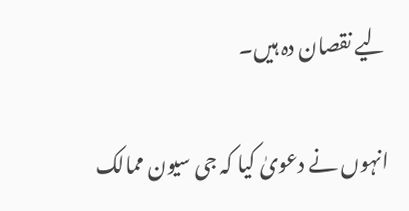لیے نقصان دہ ہیں۔

انہوں نے دعویٰ کیا کہ جی سیون ممالک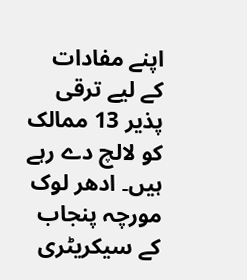اپنے مفادات کے لیے ترقی پذیر 13 ممالک کو لالچ دے رہے ہیں۔ ادھر لوک مورچہ پنجاب کے سیکریٹری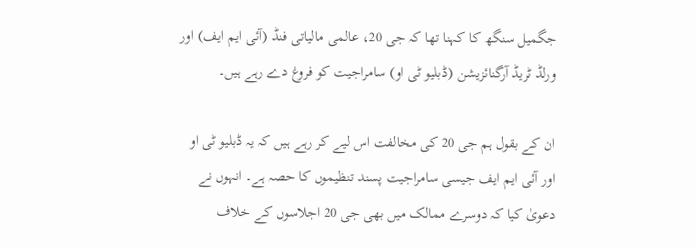جگمیل سنگھ کا کہنا تھا کہ جی 20، عالمی مالیاتی فنڈ (آئی ایم ایف) اور ورلڈ ٹریڈ آرگنائزیشن (ڈبلیو ٹی او) سامراجیت کو فروغ دے رہے ہیں۔

ان کے بقول ہم جی 20 کی مخالفت اس لیے کر رہے ہیں کہ یہ ڈبلیو ٹی او اور آئی ایم ایف جیسی سامراجیت پسند تنظیموں کا حصہ ہے۔ انہوں نے دعویٰ کیا کہ دوسرے ممالک میں بھی جی 20 اجلاسوں کے خلاف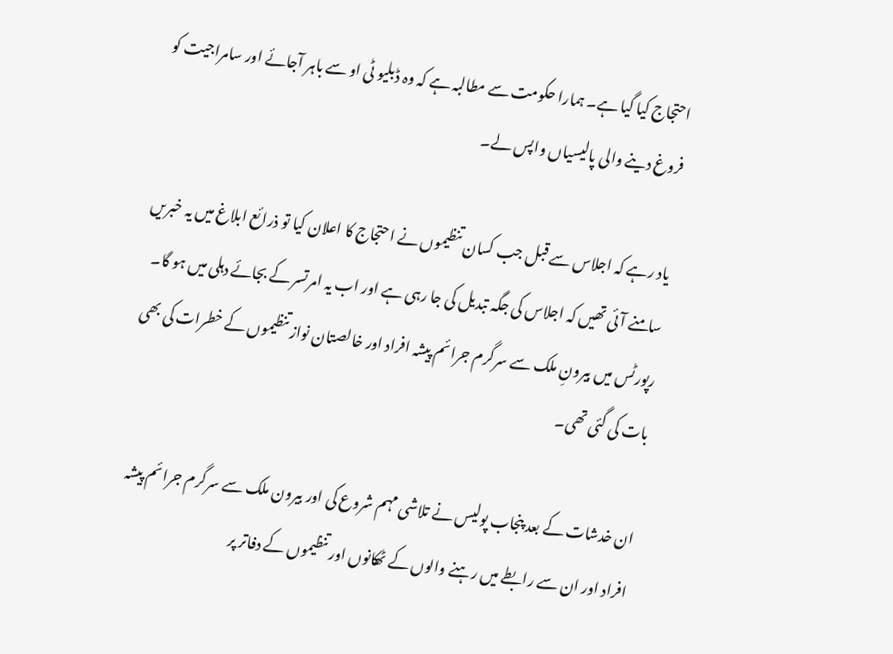احتجاج کیا گیا ہے۔ ہمارا حکومت سے مطالبہ ہے کہ وہ ڈبلیو ٹی او سے باہر آجائے اور سامراجیت کو فروغ دینے والی پالیسیاں واپس لے۔

یاد رہے کہ اجلاس سے قبل جب کسان تنظیموں نے احتجاج کا اعلان کیا تو ذرائع ابلاغ میں یہ خبریں سامنے آئی تھیں کہ اجلاس کی جگہ تبدیل کی جا رہی ہے اور اب یہ امرتسر کے بجائے دہلی میں ہو گا۔ رپورٹس میں بیرونِ ملک سے سرگرم جرائم پیشہ افراد اور خالصتان نواز تنظیموں کے خطرات کی بھی بات کی گئی تھی۔

ان خدشات کے بعد پنجاب پولیس نے تلاشی مہم شروع کی اور بیرون ملک سے سرگرم جرائم پیشہ افراد اور ان سے رابطے میں رہنے والوں کے ٹھکانوں اور تنظیموں کے دفاتر پر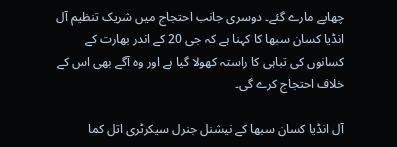چھاپے مارے گئے۔ دوسری جانب احتجاج میں شریک تنظیم آل انڈیا کسان سبھا کا کہنا ہے کہ جی 20 کے اندر بھارت کے کسانوں کی تباہی کا راستہ کھولا گیا ہے اور وہ آگے بھی اس کے خلاف احتجاج کرے گی۔

آل انڈیا کسان سبھا کے نیشنل جنرل سیکرٹری اتل کما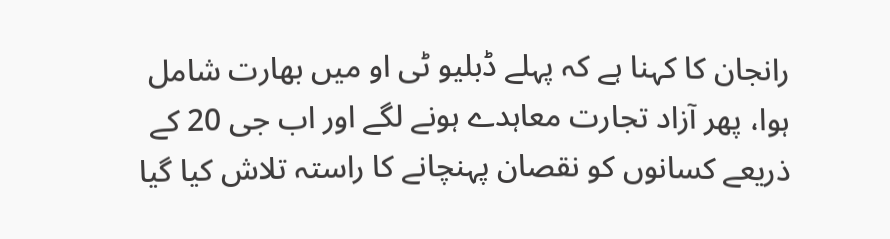رانجان کا کہنا ہے کہ پہلے ڈبلیو ٹی او میں بھارت شامل ہوا، پھر آزاد تجارت معاہدے ہونے لگے اور اب جی 20 کے ذریعے کسانوں کو نقصان پہنچانے کا راستہ تلاش کیا گیا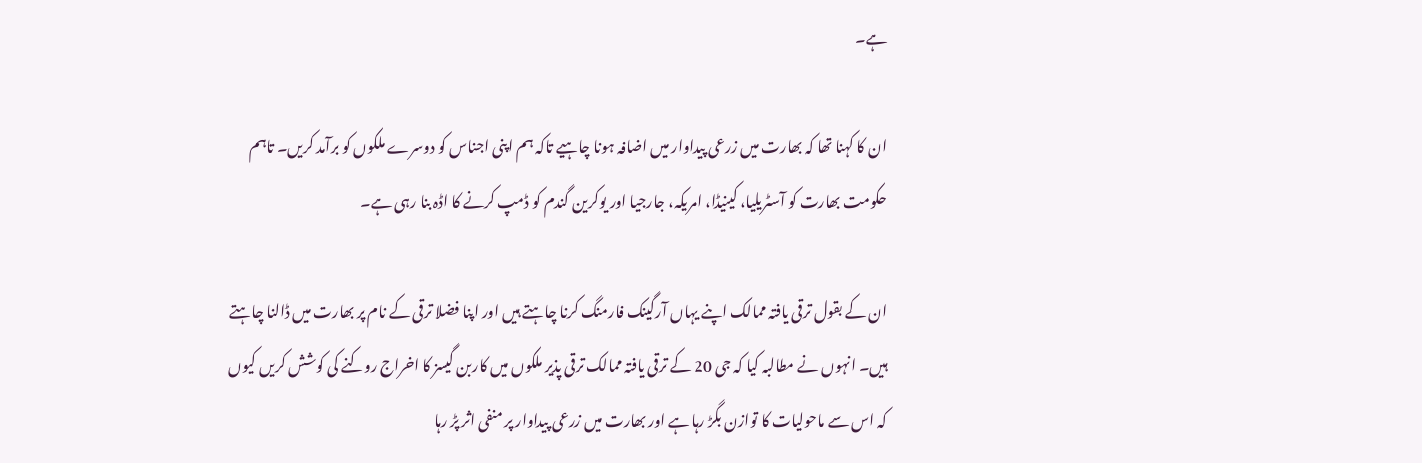ہے۔

ان کا کہنا تھا کہ بھارت میں زرعی پیداوار میں اضافہ ہونا چاہیے تاکہ ہم اپنی اجناس کو دوسرے ملکوں کو برآمد کریں۔ تاہم حکومت بھارت کو آسٹریلیا، کینیڈا، امریکہ، جارجیا اور یوکرین گندم کو ڈمپ کرنے کا اڈہ بنا رہی ہے۔

ان کے بقول ترقی یافتہ ممالک اپنے یہاں آرگینک فارمنگ کرنا چاہتے ہیں اور اپنا فضلا ترقی کے نام پر بھارت میں ڈالنا چاہتے ہیں۔ انہوں نے مطالبہ کیا کہ جی 20 کے ترقی یافتہ ممالک ترقی پذیر ملکوں میں کاربن گیسز کا اخراج روکنے کی کوشش کریں کیوں کہ اس سے ماحولیات کا توازن بگڑ رہا ہے اور بھارت میں زرعی پیداوار پر منفی اثر پڑ رہا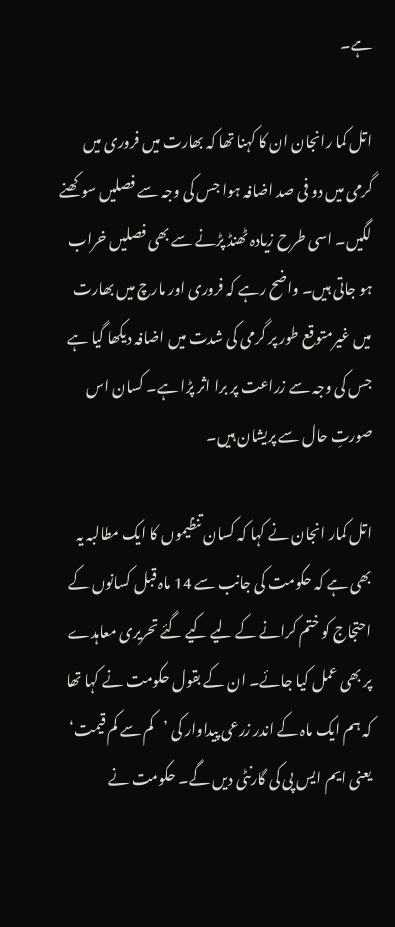ہے۔

اتل کما رانجان ان کا کہنا تھا کہ بھارت میں فروری میں گرمی میں دو فی صد اضافہ ہوا جس کی وجہ سے فصلیں سوکھنے لگیں۔ اسی طرح زیادہ ٹھنڈ پڑنے سے بھی فصلیں خراب ہو جاتی ہیں۔ واضح رہے کہ فروری اور مارچ میں بھارت میں غیرمتوقع طور پر گرمی کی شدت میں اضافہ دیکھا گیا ہے جس کی وجہ سے زراعت پر برا اثر پڑا ہے۔ کسان اس صورتِ حال سے پریشان ہیں۔

اتل کمار انجان نے کہا کہ کسان تنظیموں کا ایک مطالبہ یہ بھی ہے کہ حکومت کی جانب سے 14 ماہ قبل کسانوں کے احتجاج کو ختم کرانے کے لیے کیے گئے تحریری معاہدے پر بھی عمل کیا جائے۔ ان کے بقول حکومت نے کہا تھا کہ ہم ایک ماہ کے اندر زرعی پیداوار کی ’کم سے کم قیمت‘ یعنی ایم ایس پی کی گارنٹی دیں گے۔ حکومت نے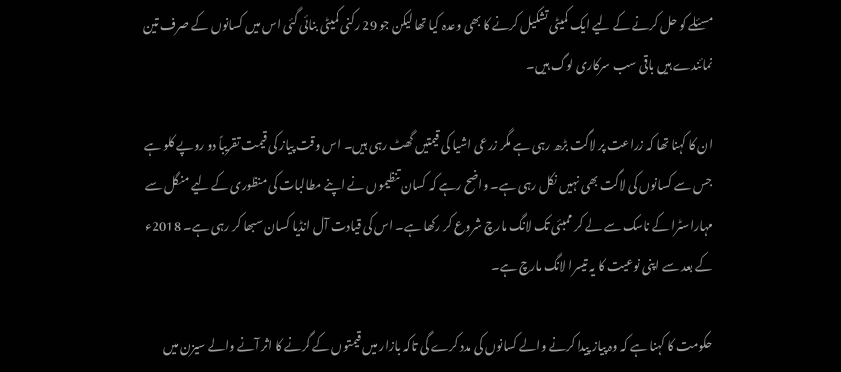مسئلے کو حل کرنے کے لیے ایک کمیٹی تشکیل کرنے کا بھی وعدہ کیا تھا لیکن جو 29 رکنی کمیٹی بنائی گئی اس میں کسانوں کے صرف تین نمائندے ہیں باقی سب سرکاری لوگ ہیں۔

ان کا کہنا تھا کہ زراعت پر لاگت بڑھ رہی ہے مگر زرعی اشیا کی قیمتیں گھٹ رہی ہیں۔ اس وقت پیاز کی قیمت تقریباً دو روپے کلو ہے جس سے کسانوں کی لاگت بھی نہیں نکل رہی ہے۔ واضح رہے کہ کسان تنظیموں نے اپنے مطالبات کی منظوری کے لیے منگل سے مہاراسٹرا کے ناسک سے لے کر ممبئی تک لانگ مارچ شروع کر رکھا ہے۔ اس کی قیادت آل انڈیا کسان سبھا کر رہی ہے۔ 2018ء کے بعد سے اپنی نوعیت کا یہ تیسرا لانگ مارچ ہے۔

حکومت کا کہنا ہے کہ وہ پیاز پیدا کرنے والے کسانوں کی مدد کرے گی تاکہ بازار میں قیمتوں کے گرنے کا اثر آنے والے سیزن میں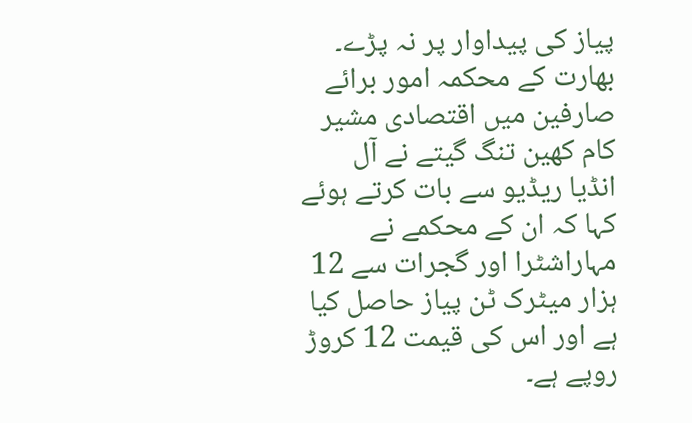پیاز کی پیداوار پر نہ پڑے۔ بھارت کے محکمہ امور برائے صارفین میں اقتصادی مشیر کام کھین تنگ گیتے نے آل انڈیا ریڈیو سے بات کرتے ہوئے کہا کہ ان کے محکمے نے مہاراشٹرا اور گجرات سے 12 ہزار میٹرک ٹن پیاز حاصل کیا ہے اور اس کی قیمت 12 کروڑ روپے ہے۔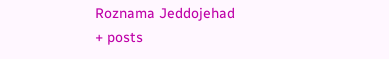Roznama Jeddojehad
+ posts